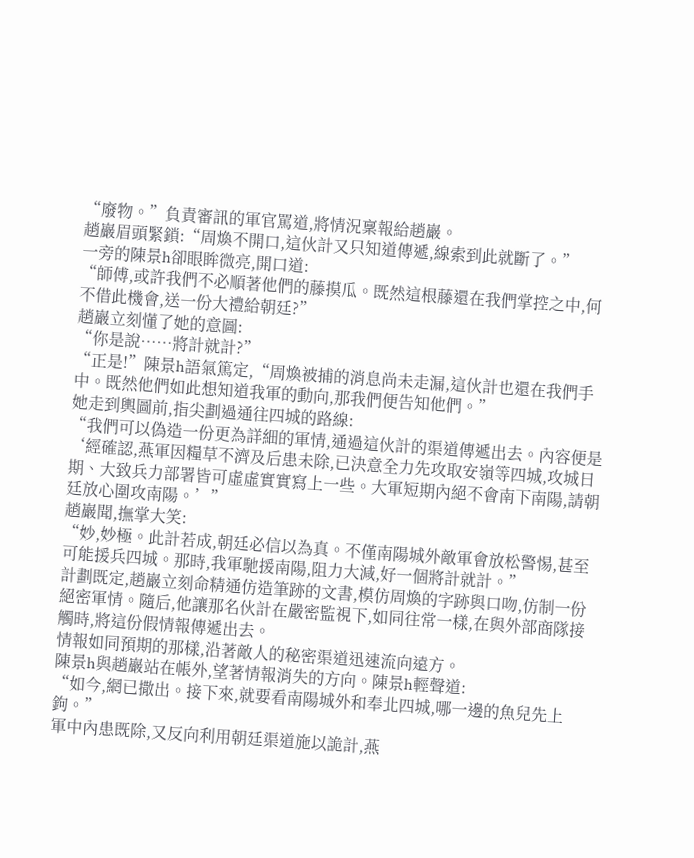“廢物。”負責審訊的軍官罵道,將情況稟報給趙巖。
趙巖眉頭緊鎖:“周煥不開口,這伙計又只知道傳遞,線索到此就斷了。”
一旁的陳景h卻眼眸微亮,開口道:
“師傅,或許我們不必順著他們的藤摸瓜。既然這根藤還在我們掌控之中,何不借此機會,送一份大禮給朝廷?”
趙巖立刻懂了她的意圖:
“你是說……將計就計?”
“正是!”陳景h語氣篤定,“周煥被捕的消息尚未走漏,這伙計也還在我們手中。既然他們如此想知道我軍的動向,那我們便告知他們。”
她走到輿圖前,指尖劃過通往四城的路線:
“我們可以偽造一份更為詳細的軍情,通過這伙計的渠道傳遞出去。內容便是‘經確認,燕軍因糧草不濟及后患未除,已決意全力先攻取安嶺等四城,攻城日期、大致兵力部署皆可虛虛實實寫上一些。大軍短期內絕不會南下南陽,請朝廷放心圍攻南陽。’”
趙巖聞,撫掌大笑:
“妙,妙極。此計若成,朝廷必信以為真。不僅南陽城外敵軍會放松警惕,甚至可能援兵四城。那時,我軍馳援南陽,阻力大減,好一個將計就計。”
計劃既定,趙巖立刻命精通仿造筆跡的文書,模仿周煥的字跡與口吻,仿制一份絕密軍情。隨后,他讓那名伙計在嚴密監視下,如同往常一樣,在與外部商隊接觸時,將這份假情報傳遞出去。
情報如同預期的那樣,沿著敵人的秘密渠道迅速流向遠方。
陳景h與趙巖站在帳外,望著情報消失的方向。陳景h輕聲道:
“如今,網已撒出。接下來,就要看南陽城外和奉北四城,哪一邊的魚兒先上鉤。”
軍中內患既除,又反向利用朝廷渠道施以詭計,燕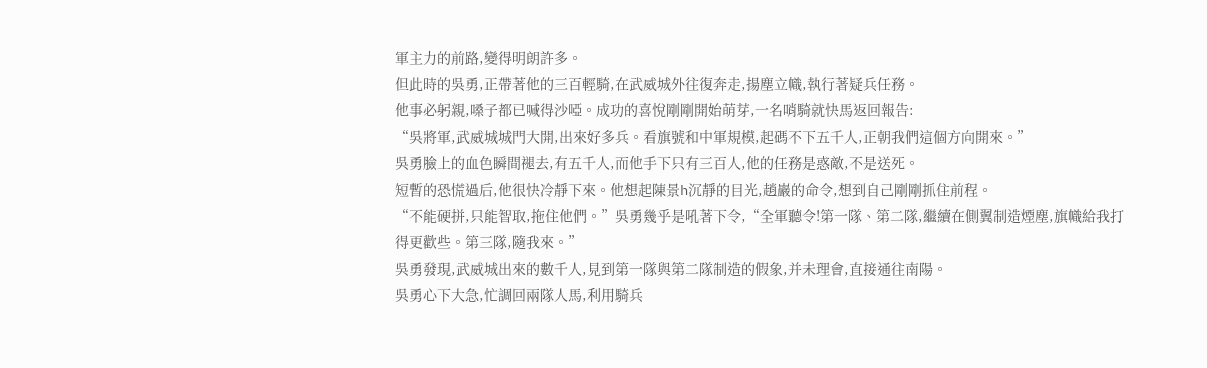軍主力的前路,變得明朗許多。
但此時的吳勇,正帶著他的三百輕騎,在武威城外往復奔走,揚塵立幟,執行著疑兵任務。
他事必躬親,嗓子都已喊得沙啞。成功的喜悅剛剛開始萌芽,一名哨騎就快馬返回報告:
“吳將軍,武威城城門大開,出來好多兵。看旗號和中軍規模,起碼不下五千人,正朝我們這個方向開來。”
吳勇臉上的血色瞬間褪去,有五千人,而他手下只有三百人,他的任務是惑敵,不是送死。
短暫的恐慌過后,他很快冷靜下來。他想起陳景h沉靜的目光,趙巖的命令,想到自己剛剛抓住前程。
“不能硬拼,只能智取,拖住他們。”吳勇幾乎是吼著下令,“全軍聽令!第一隊、第二隊,繼續在側翼制造煙塵,旗幟給我打得更歡些。第三隊,隨我來。”
吳勇發現,武威城出來的數千人,見到第一隊與第二隊制造的假象,并未理會,直接通往南陽。
吳勇心下大急,忙調回兩隊人馬,利用騎兵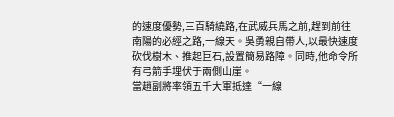的速度優勢,三百騎繞路,在武威兵馬之前,趕到前往南陽的必經之路,一線天。吳勇親自帶人,以最快速度砍伐樹木、推起巨石,設置簡易路障。同時,他命令所有弓箭手埋伏于兩側山崖。
當趙副將率領五千大軍抵達“一線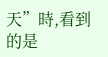天”時,看到的是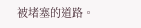被堵塞的道路。